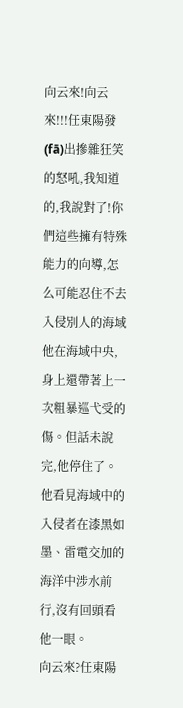向云來!向云來!!!任東陽發(fā)出摻雜狂笑的怒吼,我知道的,我說對了!你們這些擁有特殊能力的向導,怎么可能忍住不去入侵別人的海域
他在海域中央,身上還帶著上一次粗暴巡弋受的傷。但話未說完,他停住了。他看見海域中的入侵者在漆黑如墨、雷電交加的海洋中涉水前行,沒有回頭看他一眼。
向云來?任東陽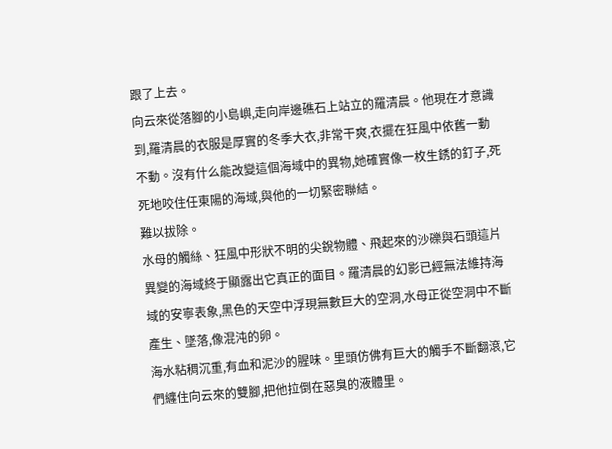跟了上去。
向云來從落腳的小島嶼,走向岸邊礁石上站立的羅清晨。他現在才意識到,羅清晨的衣服是厚實的冬季大衣,非常干爽,衣擺在狂風中依舊一動不動。沒有什么能改變這個海域中的異物,她確實像一枚生銹的釘子,死死地咬住任東陽的海域,與他的一切緊密聯結。
難以拔除。
水母的觸絲、狂風中形狀不明的尖銳物體、飛起來的沙礫與石頭這片異變的海域終于顯露出它真正的面目。羅清晨的幻影已經無法維持海域的安寧表象,黑色的天空中浮現無數巨大的空洞,水母正從空洞中不斷產生、墜落,像混沌的卵。
海水粘稠沉重,有血和泥沙的腥味。里頭仿佛有巨大的觸手不斷翻滾,它們纏住向云來的雙腳,把他拉倒在惡臭的液體里。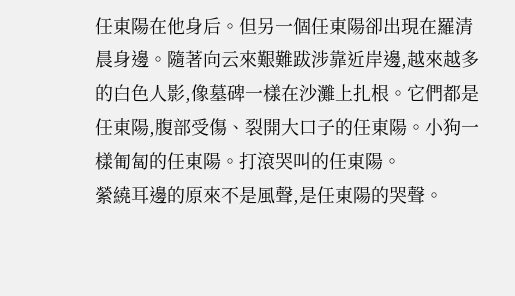任東陽在他身后。但另一個任東陽卻出現在羅清晨身邊。隨著向云來艱難跋涉靠近岸邊,越來越多的白色人影,像墓碑一樣在沙灘上扎根。它們都是任東陽,腹部受傷、裂開大口子的任東陽。小狗一樣匍匐的任東陽。打滾哭叫的任東陽。
縈繞耳邊的原來不是風聲,是任東陽的哭聲。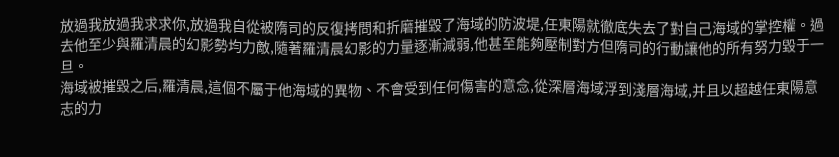放過我放過我求求你,放過我自從被隋司的反復拷問和折磨摧毀了海域的防波堤,任東陽就徹底失去了對自己海域的掌控權。過去他至少與羅清晨的幻影勢均力敵,隨著羅清晨幻影的力量逐漸減弱,他甚至能夠壓制對方但隋司的行動讓他的所有努力毀于一旦。
海域被摧毀之后,羅清晨,這個不屬于他海域的異物、不會受到任何傷害的意念,從深層海域浮到淺層海域,并且以超越任東陽意志的力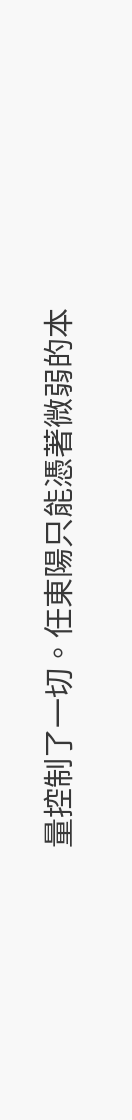量控制了一切。任東陽只能憑著微弱的本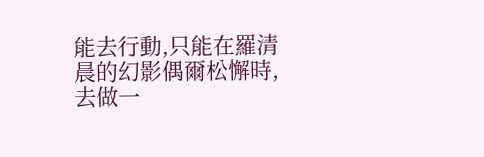能去行動,只能在羅清晨的幻影偶爾松懈時,去做一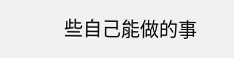些自己能做的事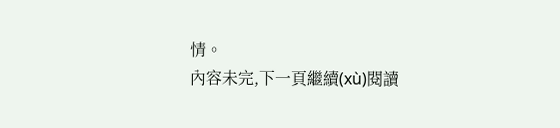情。
內容未完,下一頁繼續(xù)閱讀